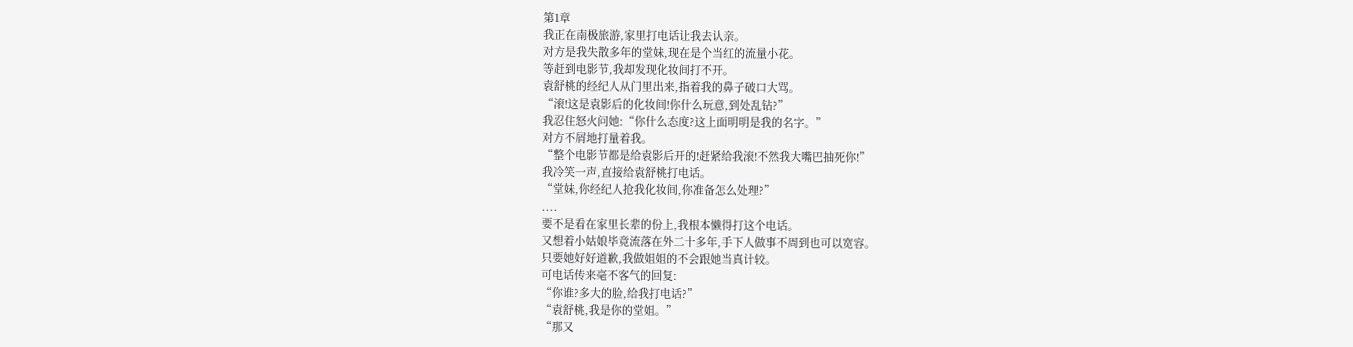第1章
我正在南极旅游,家里打电话让我去认亲。
对方是我失散多年的堂妹,现在是个当红的流量小花。
等赶到电影节,我却发现化妆间打不开。
袁舒桃的经纪人从门里出来,指着我的鼻子破口大骂。
“滚!这是袁影后的化妆间!你什么玩意,到处乱钻?”
我忍住怒火问她:“你什么态度?这上面明明是我的名字。”
对方不屑地打量着我。
“整个电影节都是给袁影后开的!赶紧给我滚!不然我大嘴巴抽死你!”
我冷笑一声,直接给袁舒桃打电话。
“堂妹,你经纪人抢我化妆间,你准备怎么处理?”
....
要不是看在家里长辈的份上,我根本懒得打这个电话。
又想着小姑娘毕竟流落在外二十多年,手下人做事不周到也可以宽容。
只要她好好道歉,我做姐姐的不会跟她当真计较。
可电话传来毫不客气的回复:
“你谁?多大的脸,给我打电话?”
“袁舒桃,我是你的堂姐。”
“那又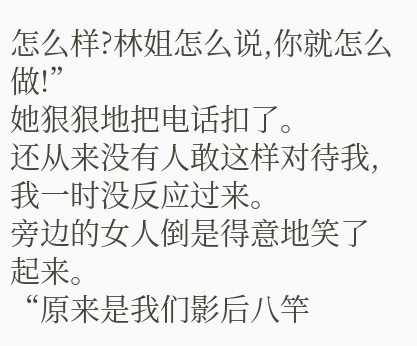怎么样?林姐怎么说,你就怎么做!”
她狠狠地把电话扣了。
还从来没有人敢这样对待我,我一时没反应过来。
旁边的女人倒是得意地笑了起来。
“原来是我们影后八竿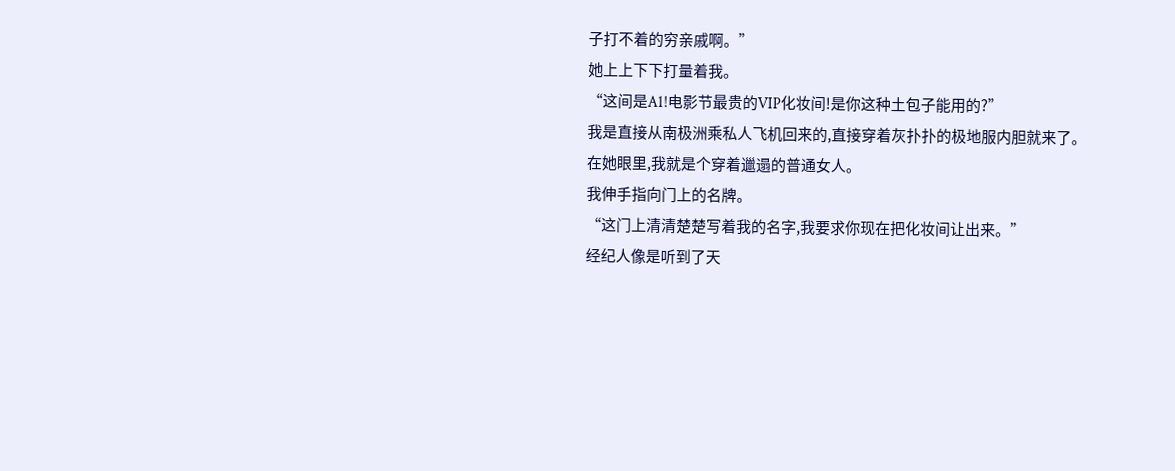子打不着的穷亲戚啊。”
她上上下下打量着我。
“这间是A1!电影节最贵的VIP化妆间!是你这种土包子能用的?”
我是直接从南极洲乘私人飞机回来的,直接穿着灰扑扑的极地服内胆就来了。
在她眼里,我就是个穿着邋遢的普通女人。
我伸手指向门上的名牌。
“这门上清清楚楚写着我的名字,我要求你现在把化妆间让出来。”
经纪人像是听到了天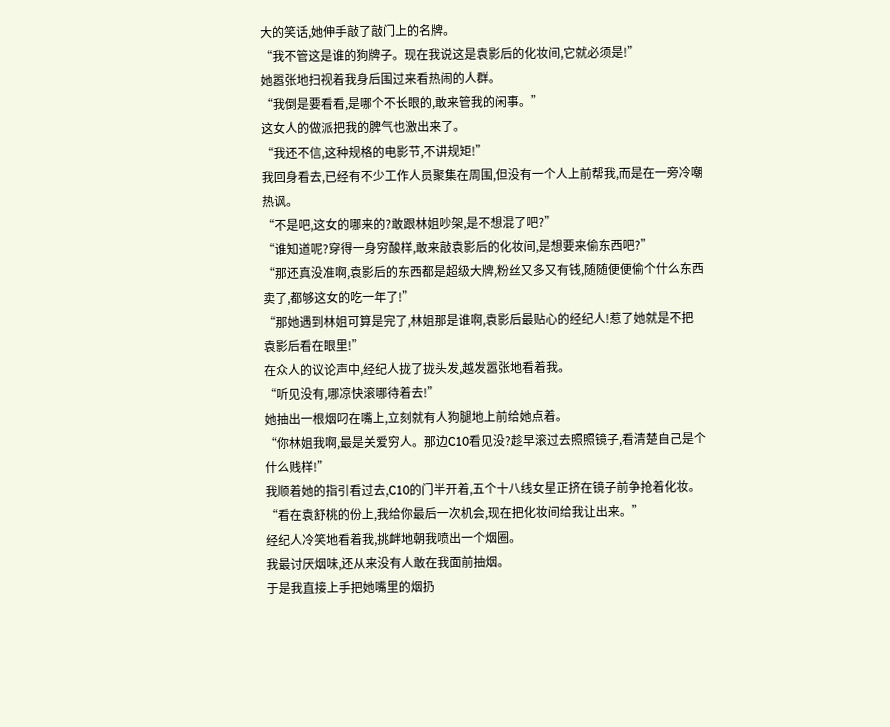大的笑话,她伸手敲了敲门上的名牌。
“我不管这是谁的狗牌子。现在我说这是袁影后的化妆间,它就必须是!”
她嚣张地扫视着我身后围过来看热闹的人群。
“我倒是要看看,是哪个不长眼的,敢来管我的闲事。”
这女人的做派把我的脾气也激出来了。
“我还不信,这种规格的电影节,不讲规矩!”
我回身看去,已经有不少工作人员聚集在周围,但没有一个人上前帮我,而是在一旁冷嘲热讽。
“不是吧,这女的哪来的?敢跟林姐吵架,是不想混了吧?”
“谁知道呢?穿得一身穷酸样,敢来敲袁影后的化妆间,是想要来偷东西吧?”
“那还真没准啊,袁影后的东西都是超级大牌,粉丝又多又有钱,随随便便偷个什么东西卖了,都够这女的吃一年了!”
“那她遇到林姐可算是完了,林姐那是谁啊,袁影后最贴心的经纪人!惹了她就是不把袁影后看在眼里!”
在众人的议论声中,经纪人拢了拢头发,越发嚣张地看着我。
“听见没有,哪凉快滚哪待着去!”
她抽出一根烟叼在嘴上,立刻就有人狗腿地上前给她点着。
“你林姐我啊,最是关爱穷人。那边C10看见没?趁早滚过去照照镜子,看清楚自己是个什么贱样!”
我顺着她的指引看过去,C10的门半开着,五个十八线女星正挤在镜子前争抢着化妆。
“看在袁舒桃的份上,我给你最后一次机会,现在把化妆间给我让出来。”
经纪人冷笑地看着我,挑衅地朝我喷出一个烟圈。
我最讨厌烟味,还从来没有人敢在我面前抽烟。
于是我直接上手把她嘴里的烟扔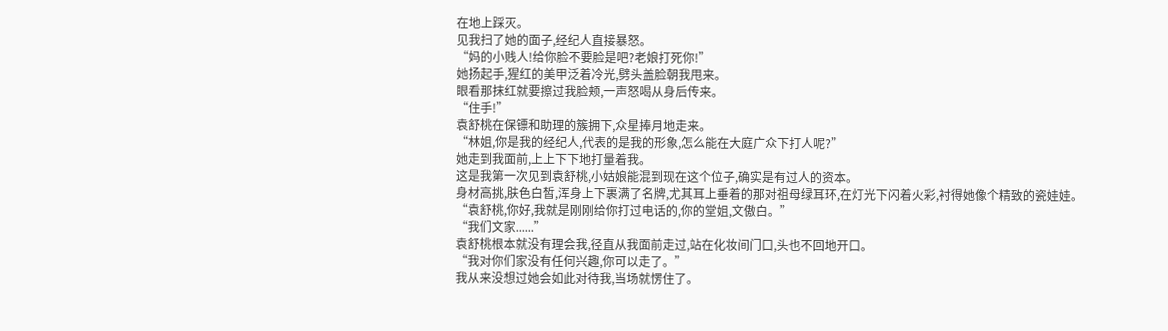在地上踩灭。
见我扫了她的面子,经纪人直接暴怒。
“妈的小贱人!给你脸不要脸是吧?老娘打死你!”
她扬起手,猩红的美甲泛着冷光,劈头盖脸朝我甩来。
眼看那抹红就要擦过我脸颊,一声怒喝从身后传来。
“住手!”
袁舒桃在保镖和助理的簇拥下,众星捧月地走来。
“林姐,你是我的经纪人,代表的是我的形象,怎么能在大庭广众下打人呢?”
她走到我面前,上上下下地打量着我。
这是我第一次见到袁舒桃,小姑娘能混到现在这个位子,确实是有过人的资本。
身材高挑,肤色白皙,浑身上下裹满了名牌,尤其耳上垂着的那对祖母绿耳环,在灯光下闪着火彩,衬得她像个精致的瓷娃娃。
“袁舒桃,你好,我就是刚刚给你打过电话的,你的堂姐,文傲白。”
“我们文家......”
袁舒桃根本就没有理会我,径直从我面前走过,站在化妆间门口,头也不回地开口。
“我对你们家没有任何兴趣,你可以走了。”
我从来没想过她会如此对待我,当场就愣住了。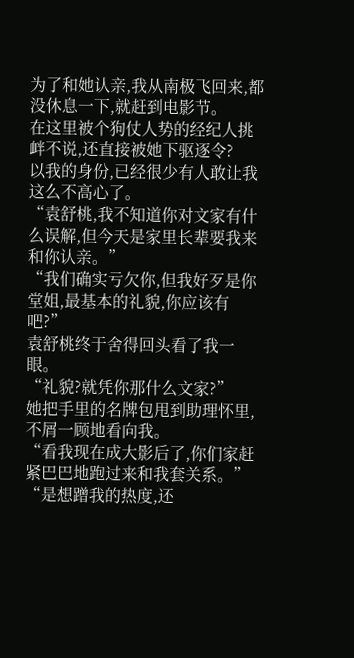为了和她认亲,我从南极飞回来,都没休息一下,就赶到电影节。
在这里被个狗仗人势的经纪人挑衅不说,还直接被她下驱逐令?
以我的身份,已经很少有人敢让我这么不高心了。
“袁舒桃,我不知道你对文家有什么误解,但今天是家里长辈要我来和你认亲。”
“我们确实亏欠你,但我好歹是你堂姐,最基本的礼貌,你应该有吧?”
袁舒桃终于舍得回头看了我一眼。
“礼貌?就凭你那什么文家?”
她把手里的名牌包甩到助理怀里,不屑一顾地看向我。
“看我现在成大影后了,你们家赶紧巴巴地跑过来和我套关系。”
“是想蹭我的热度,还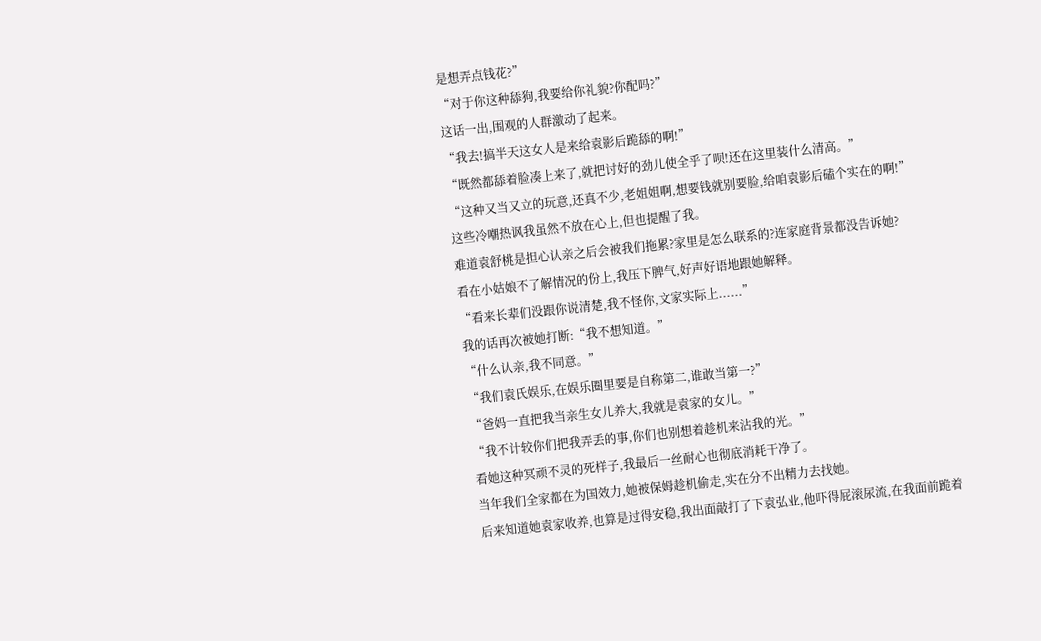是想弄点钱花?”
“对于你这种舔狗,我要给你礼貌?你配吗?”
这话一出,围观的人群激动了起来。
“我去!搞半天这女人是来给袁影后跪舔的啊!”
“既然都舔着脸凑上来了,就把讨好的劲儿使全乎了呗!还在这里装什么清高。”
“这种又当又立的玩意,还真不少,老姐姐啊,想要钱就别要脸,给咱袁影后磕个实在的啊!”
这些冷嘲热讽我虽然不放在心上,但也提醒了我。
难道袁舒桃是担心认亲之后会被我们拖累?家里是怎么联系的?连家庭背景都没告诉她?
看在小姑娘不了解情况的份上,我压下脾气,好声好语地跟她解释。
“看来长辈们没跟你说清楚,我不怪你,文家实际上......”
我的话再次被她打断:“我不想知道。”
“什么认亲,我不同意。”
“我们袁氏娱乐,在娱乐圈里要是自称第二,谁敢当第一?”
“爸妈一直把我当亲生女儿养大,我就是袁家的女儿。”
“我不计较你们把我弄丢的事,你们也别想着趁机来沾我的光。”
看她这种冥顽不灵的死样子,我最后一丝耐心也彻底消耗干净了。
当年我们全家都在为国效力,她被保姆趁机偷走,实在分不出精力去找她。
后来知道她袁家收养,也算是过得安稳,我出面敲打了下袁弘业,他吓得屁滚尿流,在我面前跪着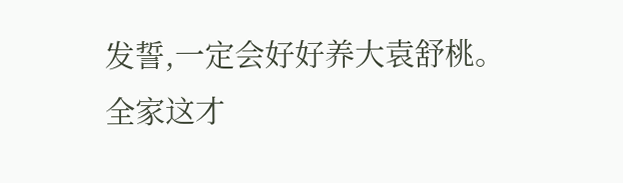发誓,一定会好好养大袁舒桃。
全家这才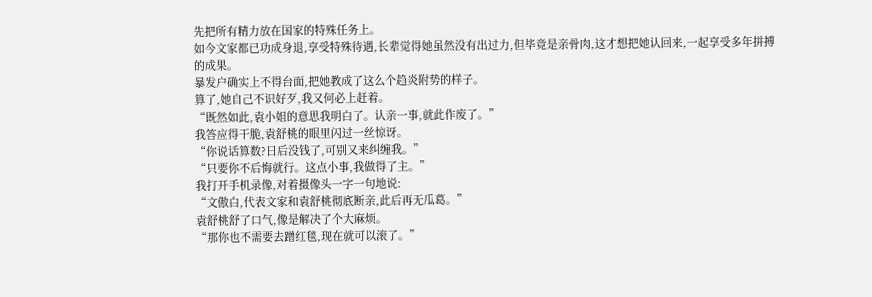先把所有精力放在国家的特殊任务上。
如今文家都已功成身退,享受特殊待遇,长辈觉得她虽然没有出过力,但毕竟是亲骨肉,这才想把她认回来,一起享受多年拼搏的成果。
暴发户确实上不得台面,把她教成了这么个趋炎附势的样子。
算了,她自己不识好歹,我又何必上赶着。
“既然如此,袁小姐的意思我明白了。认亲一事,就此作废了。”
我答应得干脆,袁舒桃的眼里闪过一丝惊讶。
“你说话算数?日后没钱了,可别又来纠缠我。”
“只要你不后悔就行。这点小事,我做得了主。”
我打开手机录像,对着摄像头一字一句地说:
“文傲白,代表文家和袁舒桃彻底断亲,此后再无瓜葛。”
袁舒桃舒了口气,像是解决了个大麻烦。
“那你也不需要去蹭红毯,现在就可以滚了。”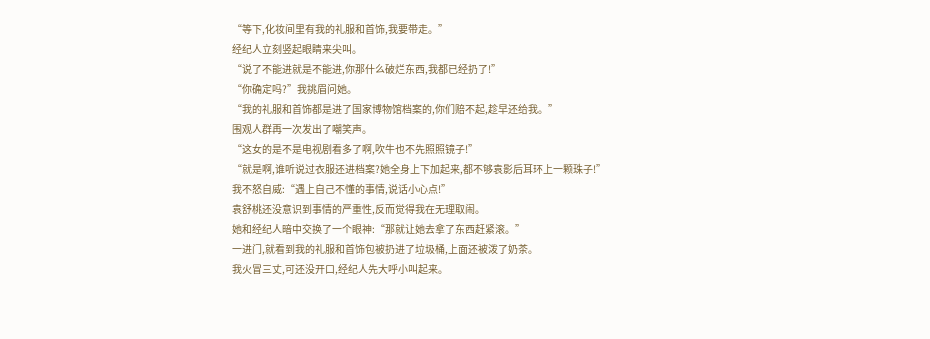“等下,化妆间里有我的礼服和首饰,我要带走。”
经纪人立刻竖起眼睛来尖叫。
“说了不能进就是不能进,你那什么破烂东西,我都已经扔了!”
“你确定吗?”我挑眉问她。
“我的礼服和首饰都是进了国家博物馆档案的,你们赔不起,趁早还给我。”
围观人群再一次发出了嘲笑声。
“这女的是不是电视剧看多了啊,吹牛也不先照照镜子!”
“就是啊,谁听说过衣服还进档案?她全身上下加起来,都不够袁影后耳环上一颗珠子!”
我不怒自威:“遇上自己不懂的事情,说话小心点!”
袁舒桃还没意识到事情的严重性,反而觉得我在无理取闹。
她和经纪人暗中交换了一个眼神:“那就让她去拿了东西赶紧滚。”
一进门,就看到我的礼服和首饰包被扔进了垃圾桶,上面还被泼了奶茶。
我火冒三丈,可还没开口,经纪人先大呼小叫起来。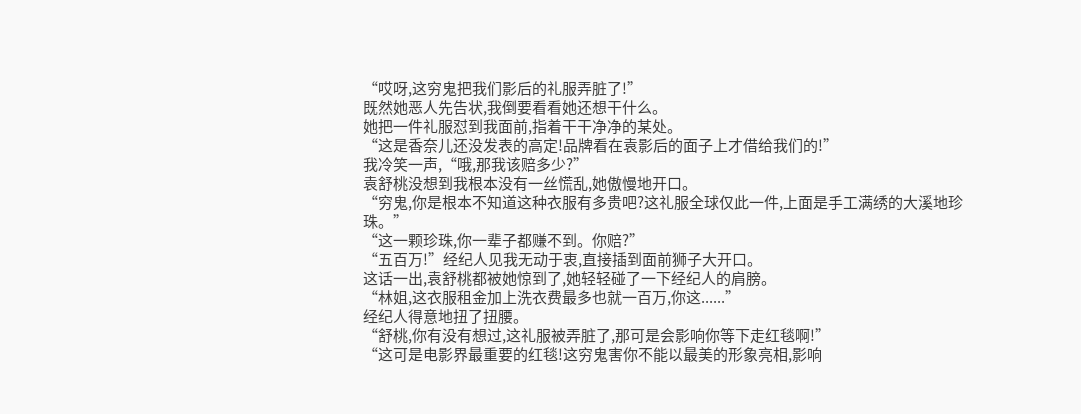“哎呀,这穷鬼把我们影后的礼服弄脏了!”
既然她恶人先告状,我倒要看看她还想干什么。
她把一件礼服怼到我面前,指着干干净净的某处。
“这是香奈儿还没发表的高定!品牌看在袁影后的面子上才借给我们的!”
我冷笑一声,“哦,那我该赔多少?”
袁舒桃没想到我根本没有一丝慌乱,她傲慢地开口。
“穷鬼,你是根本不知道这种衣服有多贵吧?这礼服全球仅此一件,上面是手工满绣的大溪地珍珠。”
“这一颗珍珠,你一辈子都赚不到。你赔?”
“五百万!”经纪人见我无动于衷,直接插到面前狮子大开口。
这话一出,袁舒桃都被她惊到了,她轻轻碰了一下经纪人的肩膀。
“林姐,这衣服租金加上洗衣费最多也就一百万,你这......”
经纪人得意地扭了扭腰。
“舒桃,你有没有想过,这礼服被弄脏了,那可是会影响你等下走红毯啊!”
“这可是电影界最重要的红毯!这穷鬼害你不能以最美的形象亮相,影响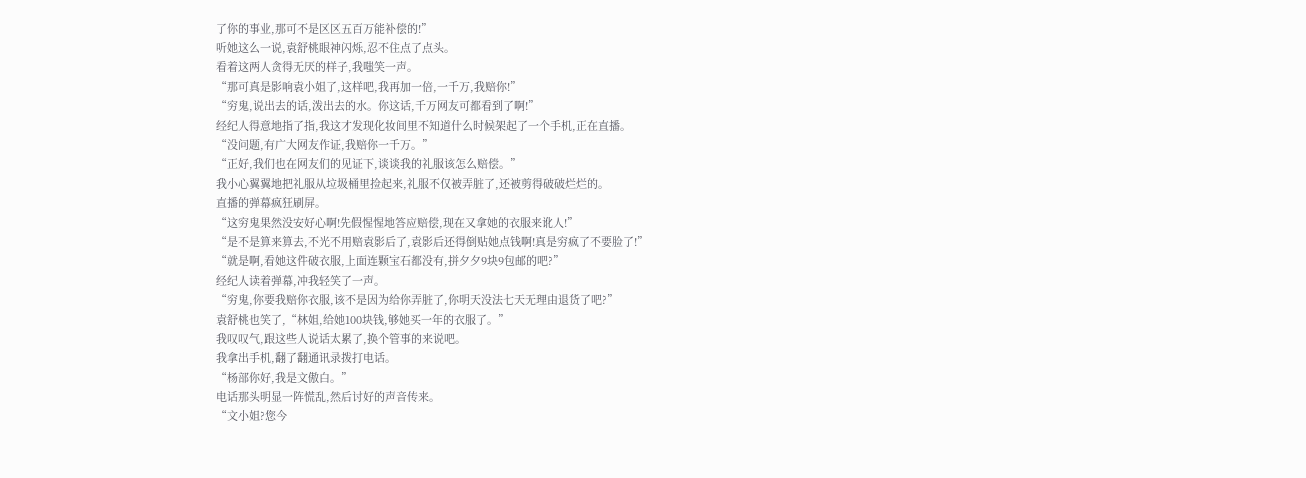了你的事业,那可不是区区五百万能补偿的!”
听她这么一说,袁舒桃眼神闪烁,忍不住点了点头。
看着这两人贪得无厌的样子,我嗤笑一声。
“那可真是影响袁小姐了,这样吧,我再加一倍,一千万,我赔你!”
“穷鬼,说出去的话,泼出去的水。你这话,千万网友可都看到了啊!”
经纪人得意地指了指,我这才发现化妆间里不知道什么时候架起了一个手机,正在直播。
“没问题,有广大网友作证,我赔你一千万。”
“正好,我们也在网友们的见证下,谈谈我的礼服该怎么赔偿。”
我小心翼翼地把礼服从垃圾桶里捡起来,礼服不仅被弄脏了,还被剪得破破烂烂的。
直播的弹幕疯狂刷屏。
“这穷鬼果然没安好心啊!先假惺惺地答应赔偿,现在又拿她的衣服来讹人!”
“是不是算来算去,不光不用赔袁影后了,袁影后还得倒贴她点钱啊!真是穷疯了不要脸了!”
“就是啊,看她这件破衣服,上面连颗宝石都没有,拼夕夕9块9包邮的吧?”
经纪人读着弹幕,冲我轻笑了一声。
“穷鬼,你要我赔你衣服,该不是因为给你弄脏了,你明天没法七天无理由退货了吧?”
袁舒桃也笑了,“林姐,给她100块钱,够她买一年的衣服了。”
我叹叹气,跟这些人说话太累了,换个管事的来说吧。
我拿出手机,翻了翻通讯录拨打电话。
“杨部你好,我是文傲白。”
电话那头明显一阵慌乱,然后讨好的声音传来。
“文小姐?您今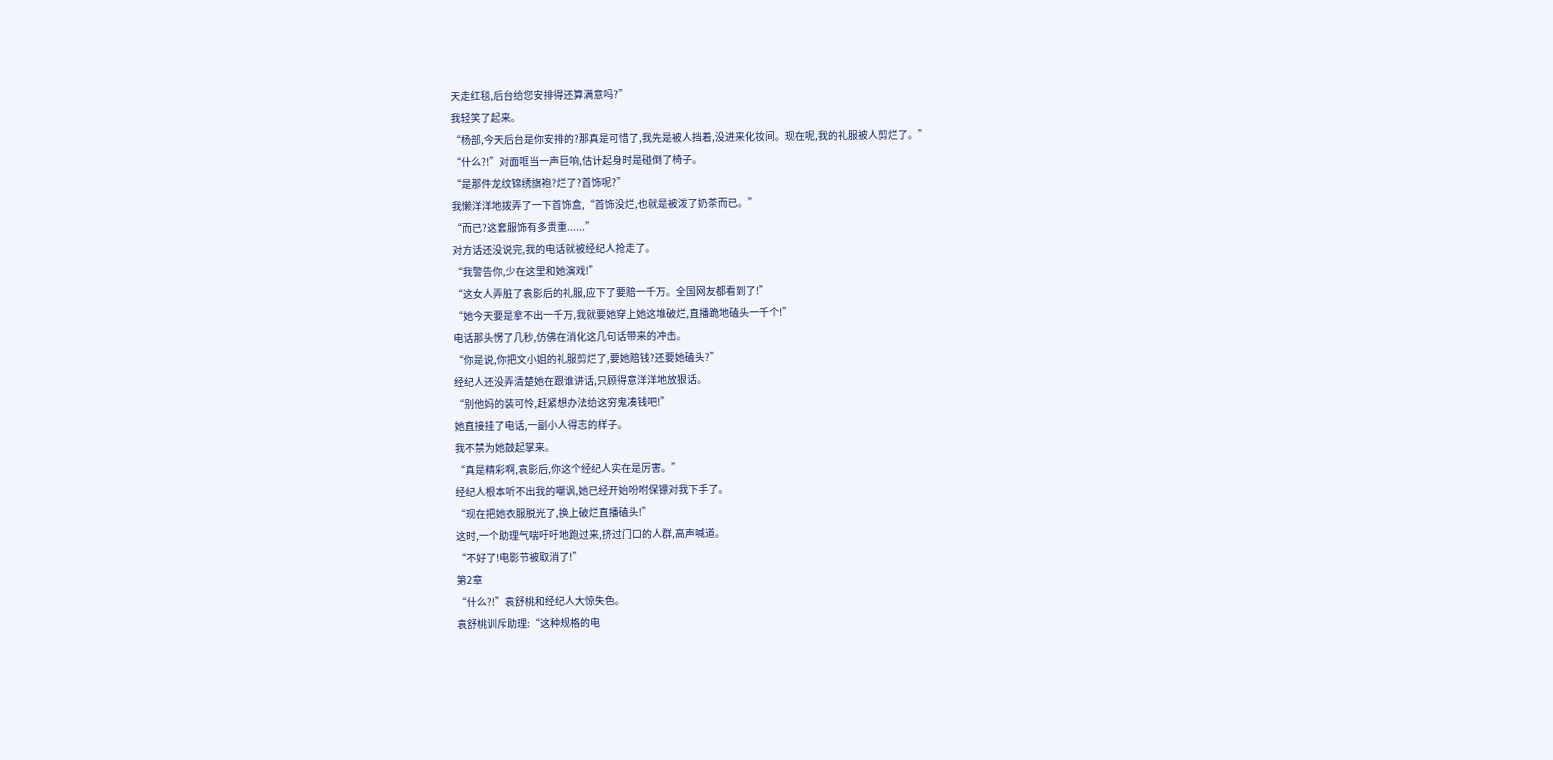天走红毯,后台给您安排得还算满意吗?”
我轻笑了起来。
“杨部,今天后台是你安排的?那真是可惜了,我先是被人挡着,没进来化妆间。现在呢,我的礼服被人剪烂了。”
“什么?!”对面哐当一声巨响,估计起身时是碰倒了椅子。
“是那件龙纹锦绣旗袍?烂了?首饰呢?”
我懒洋洋地拨弄了一下首饰盒,“首饰没烂,也就是被泼了奶茶而已。”
“而已?这套服饰有多贵重......”
对方话还没说完,我的电话就被经纪人抢走了。
“我警告你,少在这里和她演戏!”
“这女人弄脏了袁影后的礼服,应下了要赔一千万。全国网友都看到了!”
“她今天要是拿不出一千万,我就要她穿上她这堆破烂,直播跪地磕头一千个!”
电话那头愣了几秒,仿佛在消化这几句话带来的冲击。
“你是说,你把文小姐的礼服剪烂了,要她赔钱?还要她磕头?”
经纪人还没弄清楚她在跟谁讲话,只顾得意洋洋地放狠话。
“别他妈的装可怜,赶紧想办法给这穷鬼凑钱吧!”
她直接挂了电话,一副小人得志的样子。
我不禁为她鼓起掌来。
“真是精彩啊,袁影后,你这个经纪人实在是厉害。”
经纪人根本听不出我的嘲讽,她已经开始吩咐保镖对我下手了。
“现在把她衣服脱光了,换上破烂直播磕头!”
这时,一个助理气喘吁吁地跑过来,挤过门口的人群,高声喊道。
“不好了!电影节被取消了!”
第2章
“什么?!”袁舒桃和经纪人大惊失色。
袁舒桃训斥助理:“这种规格的电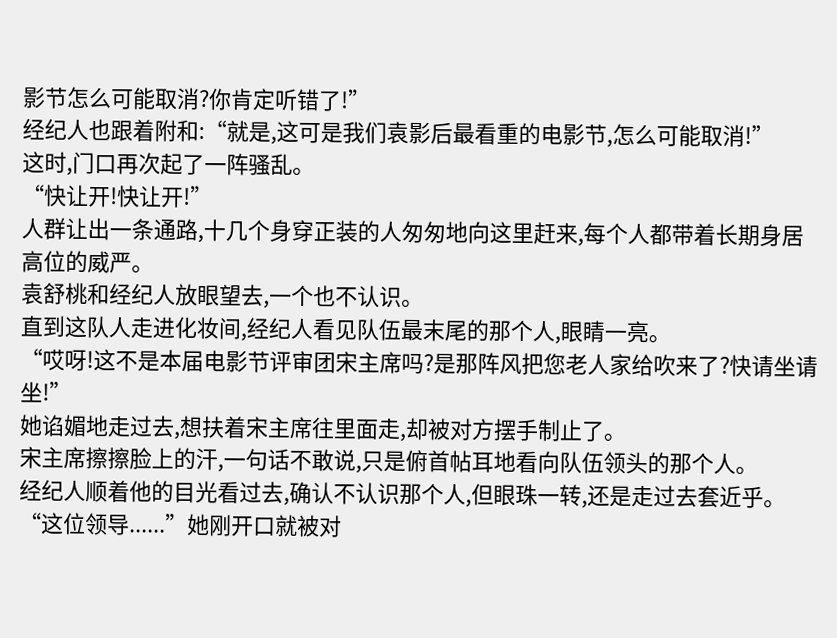影节怎么可能取消?你肯定听错了!”
经纪人也跟着附和:“就是,这可是我们袁影后最看重的电影节,怎么可能取消!”
这时,门口再次起了一阵骚乱。
“快让开!快让开!”
人群让出一条通路,十几个身穿正装的人匆匆地向这里赶来,每个人都带着长期身居高位的威严。
袁舒桃和经纪人放眼望去,一个也不认识。
直到这队人走进化妆间,经纪人看见队伍最末尾的那个人,眼睛一亮。
“哎呀!这不是本届电影节评审团宋主席吗?是那阵风把您老人家给吹来了?快请坐请坐!”
她谄媚地走过去,想扶着宋主席往里面走,却被对方摆手制止了。
宋主席擦擦脸上的汗,一句话不敢说,只是俯首帖耳地看向队伍领头的那个人。
经纪人顺着他的目光看过去,确认不认识那个人,但眼珠一转,还是走过去套近乎。
“这位领导......”她刚开口就被对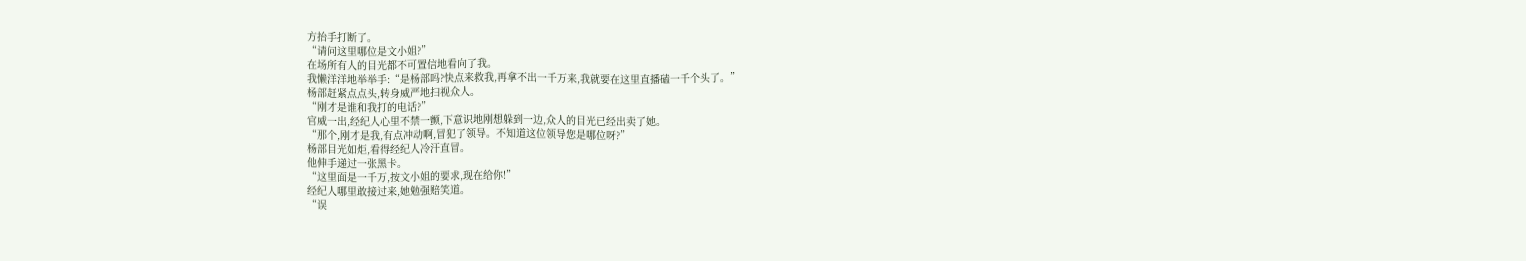方抬手打断了。
“请问这里哪位是文小姐?”
在场所有人的目光都不可置信地看向了我。
我懒洋洋地举举手:“是杨部吗?快点来救我,再拿不出一千万来,我就要在这里直播磕一千个头了。”
杨部赶紧点点头,转身威严地扫视众人。
“刚才是谁和我打的电话?”
官威一出,经纪人心里不禁一颤,下意识地刚想躲到一边,众人的目光已经出卖了她。
“那个,刚才是我,有点冲动啊,冒犯了领导。不知道这位领导您是哪位呀?”
杨部目光如炬,看得经纪人冷汗直冒。
他伸手递过一张黑卡。
“这里面是一千万,按文小姐的要求,现在给你!”
经纪人哪里敢接过来,她勉强赔笑道。
“误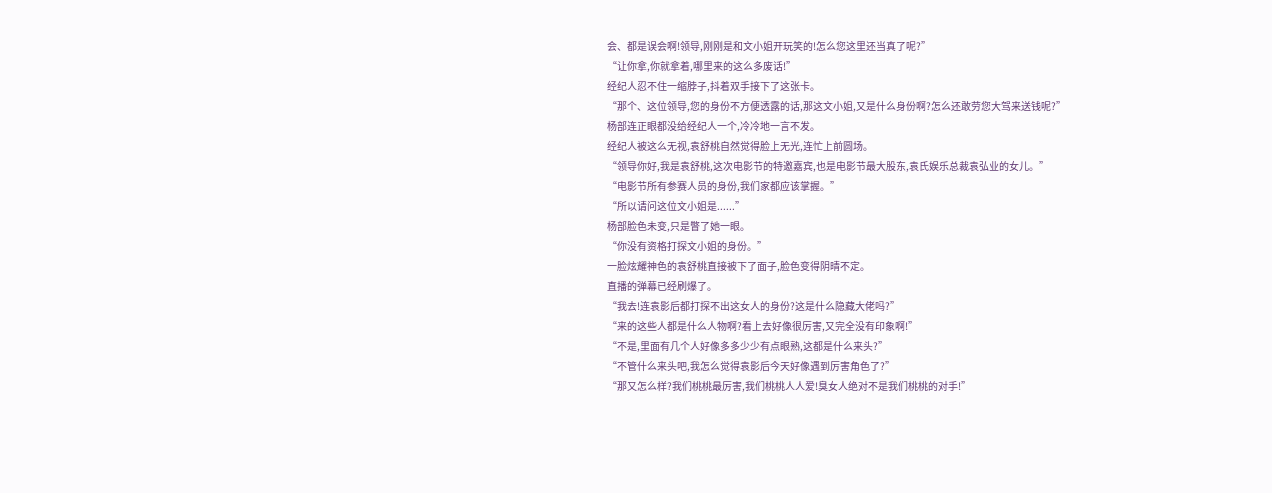会、都是误会啊!领导,刚刚是和文小姐开玩笑的!怎么您这里还当真了呢?”
“让你拿,你就拿着,哪里来的这么多废话!”
经纪人忍不住一缩脖子,抖着双手接下了这张卡。
“那个、这位领导,您的身份不方便透露的话,那这文小姐,又是什么身份啊?怎么还敢劳您大驾来送钱呢?”
杨部连正眼都没给经纪人一个,冷冷地一言不发。
经纪人被这么无视,袁舒桃自然觉得脸上无光,连忙上前圆场。
“领导你好,我是袁舒桃,这次电影节的特邀嘉宾,也是电影节最大股东,袁氏娱乐总裁袁弘业的女儿。”
“电影节所有参赛人员的身份,我们家都应该掌握。”
“所以请问这位文小姐是......”
杨部脸色未变,只是瞥了她一眼。
“你没有资格打探文小姐的身份。”
一脸炫耀神色的袁舒桃直接被下了面子,脸色变得阴晴不定。
直播的弹幕已经刷爆了。
“我去!连袁影后都打探不出这女人的身份?这是什么隐藏大佬吗?”
“来的这些人都是什么人物啊?看上去好像很厉害,又完全没有印象啊!”
“不是,里面有几个人好像多多少少有点眼熟,这都是什么来头?”
“不管什么来头吧,我怎么觉得袁影后今天好像遇到厉害角色了?”
“那又怎么样?我们桃桃最厉害,我们桃桃人人爱!臭女人绝对不是我们桃桃的对手!”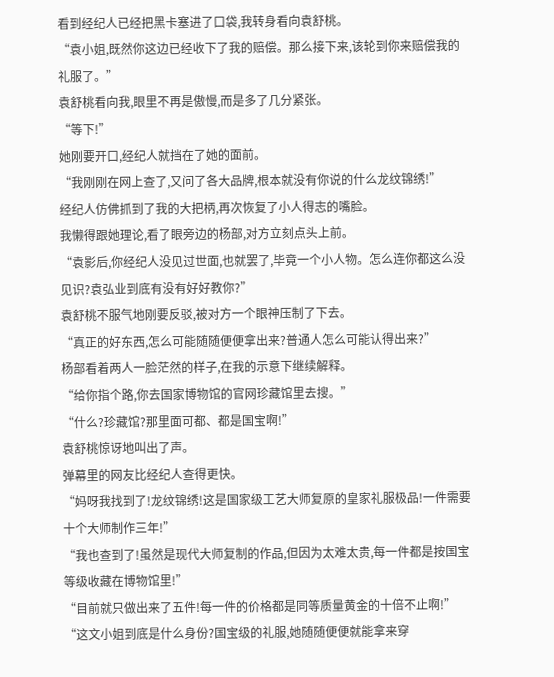看到经纪人已经把黑卡塞进了口袋,我转身看向袁舒桃。
“袁小姐,既然你这边已经收下了我的赔偿。那么接下来,该轮到你来赔偿我的礼服了。”
袁舒桃看向我,眼里不再是傲慢,而是多了几分紧张。
“等下!”
她刚要开口,经纪人就挡在了她的面前。
“我刚刚在网上查了,又问了各大品牌,根本就没有你说的什么龙纹锦绣!”
经纪人仿佛抓到了我的大把柄,再次恢复了小人得志的嘴脸。
我懒得跟她理论,看了眼旁边的杨部,对方立刻点头上前。
“袁影后,你经纪人没见过世面,也就罢了,毕竟一个小人物。怎么连你都这么没见识?袁弘业到底有没有好好教你?”
袁舒桃不服气地刚要反驳,被对方一个眼神压制了下去。
“真正的好东西,怎么可能随随便便拿出来?普通人怎么可能认得出来?”
杨部看着两人一脸茫然的样子,在我的示意下继续解释。
“给你指个路,你去国家博物馆的官网珍藏馆里去搜。”
“什么?珍藏馆?那里面可都、都是国宝啊!”
袁舒桃惊讶地叫出了声。
弹幕里的网友比经纪人查得更快。
“妈呀我找到了!龙纹锦绣!这是国家级工艺大师复原的皇家礼服极品!一件需要十个大师制作三年!”
“我也查到了!虽然是现代大师复制的作品,但因为太难太贵,每一件都是按国宝等级收藏在博物馆里!”
“目前就只做出来了五件!每一件的价格都是同等质量黄金的十倍不止啊!”
“这文小姐到底是什么身份?国宝级的礼服,她随随便便就能拿来穿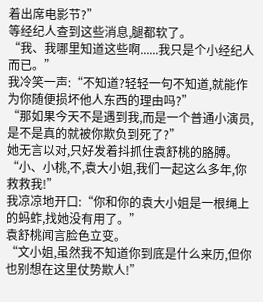着出席电影节?”
等经纪人查到这些消息,腿都软了。
“我、我哪里知道这些啊......我只是个小经纪人而已。”
我冷笑一声:“不知道?轻轻一句不知道,就能作为你随便损坏他人东西的理由吗?”
“那如果今天不是遇到我,而是一个普通小演员,是不是真的就被你欺负到死了?”
她无言以对,只好发着抖抓住袁舒桃的胳膊。
“小、小桃,不,袁大小姐,我们一起这么多年,你救救我!”
我凉凉地开口:“你和你的袁大小姐是一根绳上的蚂蚱,找她没有用了。”
袁舒桃闻言脸色立变。
“文小姐,虽然我不知道你到底是什么来历,但你也别想在这里仗势欺人!”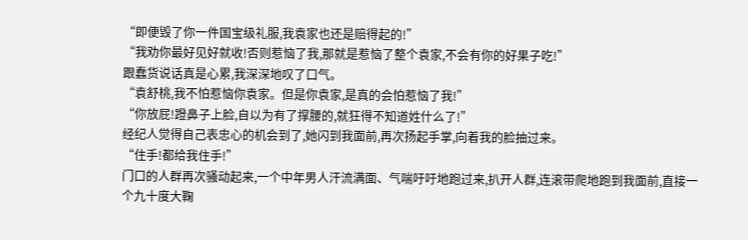“即便毁了你一件国宝级礼服,我袁家也还是赔得起的!”
“我劝你最好见好就收!否则惹恼了我,那就是惹恼了整个袁家,不会有你的好果子吃!”
跟蠢货说话真是心累,我深深地叹了口气。
“袁舒桃,我不怕惹恼你袁家。但是你袁家,是真的会怕惹恼了我!”
“你放屁!蹬鼻子上脸,自以为有了撑腰的,就狂得不知道姓什么了!”
经纪人觉得自己表忠心的机会到了,她闪到我面前,再次扬起手掌,向着我的脸抽过来。
“住手!都给我住手!”
门口的人群再次骚动起来,一个中年男人汗流满面、气喘吁吁地跑过来,扒开人群,连滚带爬地跑到我面前,直接一个九十度大鞠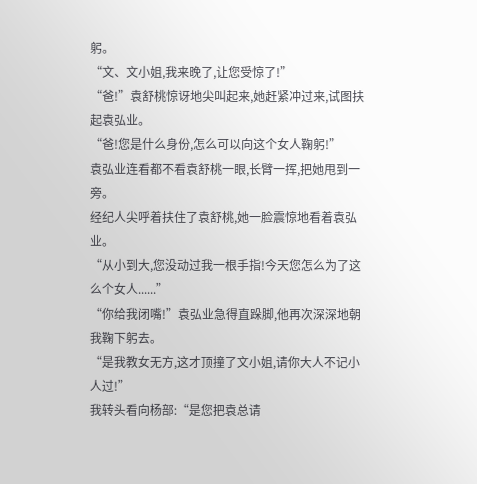躬。
“文、文小姐,我来晚了,让您受惊了!”
“爸!”袁舒桃惊讶地尖叫起来,她赶紧冲过来,试图扶起袁弘业。
“爸!您是什么身份,怎么可以向这个女人鞠躬!”
袁弘业连看都不看袁舒桃一眼,长臂一挥,把她甩到一旁。
经纪人尖呼着扶住了袁舒桃,她一脸震惊地看着袁弘业。
“从小到大,您没动过我一根手指!今天您怎么为了这么个女人......”
“你给我闭嘴!”袁弘业急得直跺脚,他再次深深地朝我鞠下躬去。
“是我教女无方,这才顶撞了文小姐,请你大人不记小人过!”
我转头看向杨部:“是您把袁总请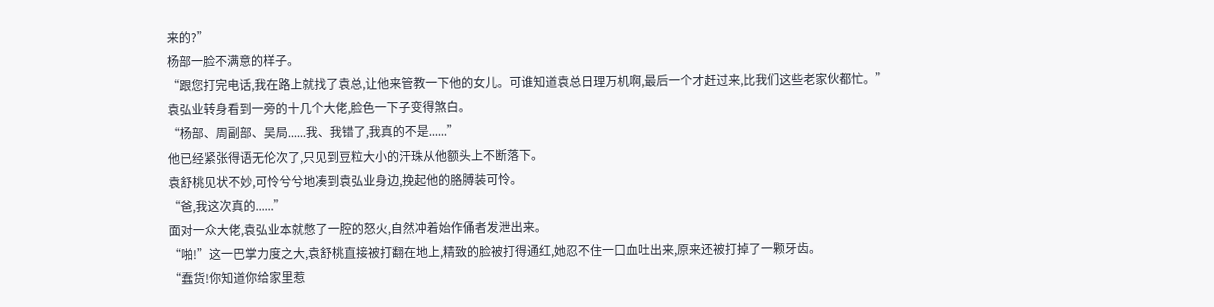来的?”
杨部一脸不满意的样子。
“跟您打完电话,我在路上就找了袁总,让他来管教一下他的女儿。可谁知道袁总日理万机啊,最后一个才赶过来,比我们这些老家伙都忙。”
袁弘业转身看到一旁的十几个大佬,脸色一下子变得煞白。
“杨部、周副部、吴局......我、我错了,我真的不是......”
他已经紧张得语无伦次了,只见到豆粒大小的汗珠从他额头上不断落下。
袁舒桃见状不妙,可怜兮兮地凑到袁弘业身边,挽起他的胳膊装可怜。
“爸,我这次真的......”
面对一众大佬,袁弘业本就憋了一腔的怒火,自然冲着始作俑者发泄出来。
“啪!”这一巴掌力度之大,袁舒桃直接被打翻在地上,精致的脸被打得通红,她忍不住一口血吐出来,原来还被打掉了一颗牙齿。
“蠢货!你知道你给家里惹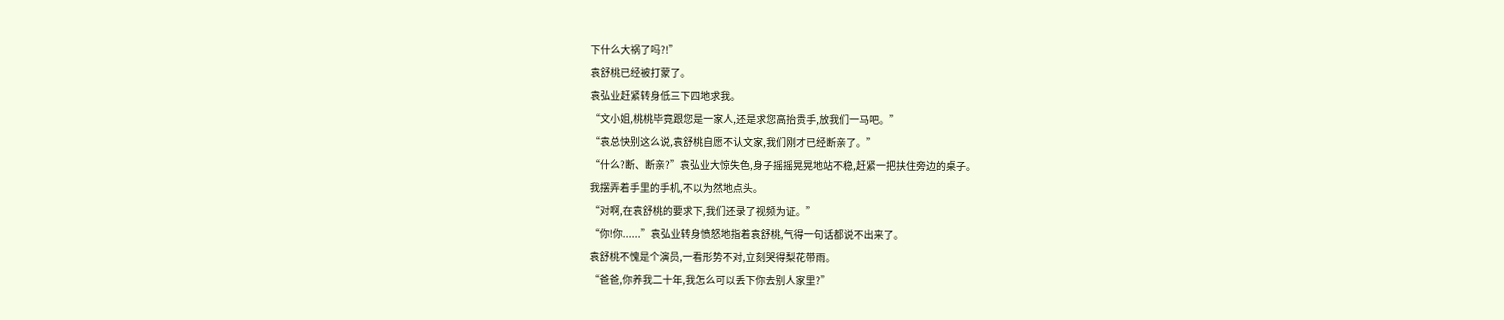下什么大祸了吗?!”
袁舒桃已经被打蒙了。
袁弘业赶紧转身低三下四地求我。
“文小姐,桃桃毕竟跟您是一家人,还是求您高抬贵手,放我们一马吧。”
“袁总快别这么说,袁舒桃自愿不认文家,我们刚才已经断亲了。”
“什么?断、断亲?”袁弘业大惊失色,身子摇摇晃晃地站不稳,赶紧一把扶住旁边的桌子。
我摆弄着手里的手机,不以为然地点头。
“对啊,在袁舒桃的要求下,我们还录了视频为证。”
“你!你......”袁弘业转身愤怒地指着袁舒桃,气得一句话都说不出来了。
袁舒桃不愧是个演员,一看形势不对,立刻哭得梨花带雨。
“爸爸,你养我二十年,我怎么可以丢下你去别人家里?”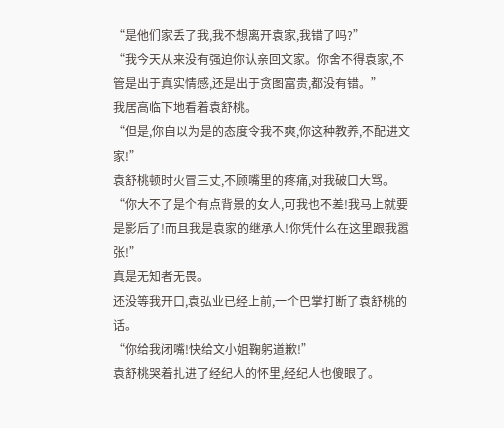“是他们家丢了我,我不想离开袁家,我错了吗?”
“我今天从来没有强迫你认亲回文家。你舍不得袁家,不管是出于真实情感,还是出于贪图富贵,都没有错。”
我居高临下地看着袁舒桃。
“但是,你自以为是的态度令我不爽,你这种教养,不配进文家!”
袁舒桃顿时火冒三丈,不顾嘴里的疼痛,对我破口大骂。
“你大不了是个有点背景的女人,可我也不差!我马上就要是影后了!而且我是袁家的继承人!你凭什么在这里跟我嚣张!”
真是无知者无畏。
还没等我开口,袁弘业已经上前,一个巴掌打断了袁舒桃的话。
“你给我闭嘴!快给文小姐鞠躬道歉!”
袁舒桃哭着扎进了经纪人的怀里,经纪人也傻眼了。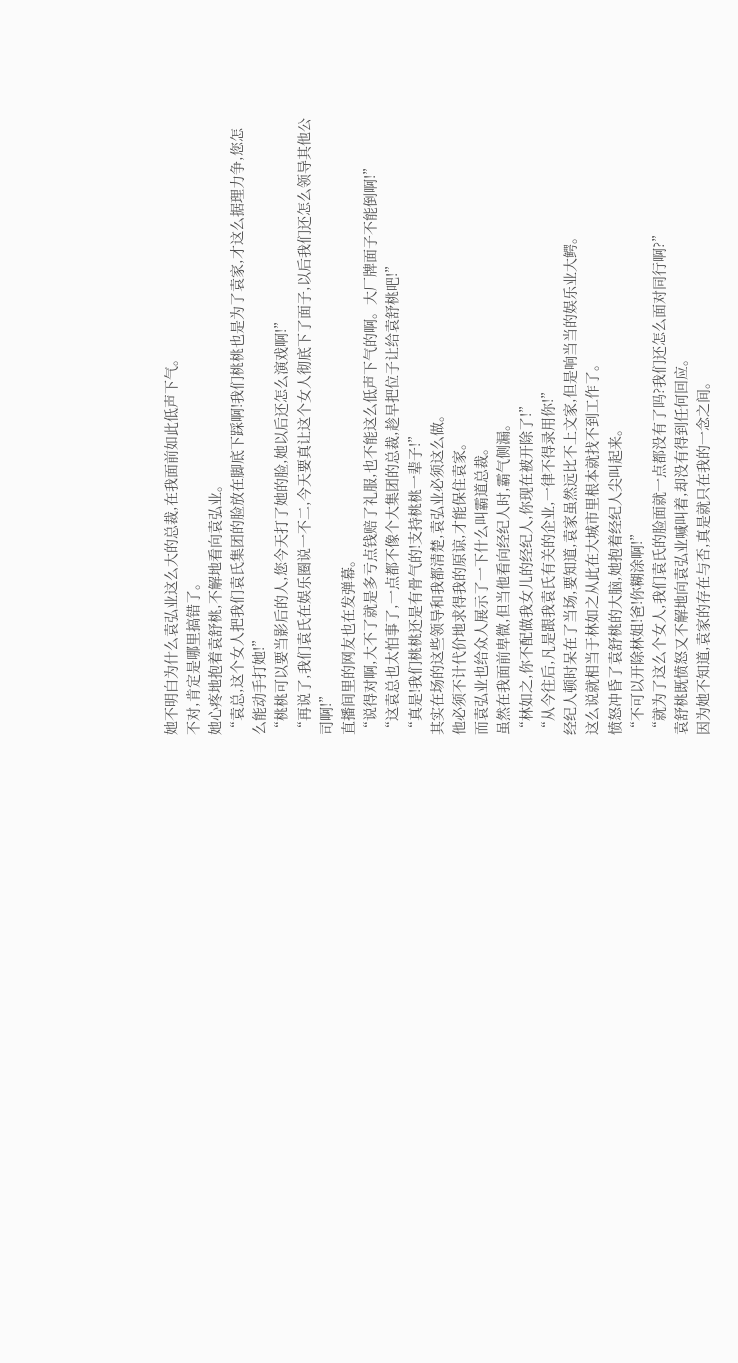她不明白为什么袁弘业这么大的总裁,在我面前如此低声下气。
不对,肯定是哪里搞错了。
她心疼地抱着袁舒桃,不解地看向袁弘业。
“袁总,这个女人把我们袁氏集团的脸放在脚底下踩啊!我们桃桃也是为了袁家,才这么据理力争,您怎么能动手打她!”
“桃桃可以要当影后的人,您今天打了她的脸,她以后还怎么演戏啊!”
“再说了,我们袁氏在娱乐圈说一不二,今天要真让这个女人彻底下了面子,以后我们还怎么领导其他公司啊!”
直播间里的网友也在发弹幕。
“说得对啊,大不了就是多亏点钱赔了礼服,也不能这么低声下气的啊。大厂牌面子不能倒啊!”
“这袁总也太怕事了,一点都不像个大集团的总裁,趁早把位子让给袁舒桃吧!”
“真是!我们桃桃还是有骨气的!支持桃桃一辈子!”
其实在场的这些领导和我都清楚,袁弘业必须这么做。
他必须不计代价地求得我的原谅,才能保住袁家。
而袁弘业也给众人展示了一下什么叫霸道总裁。
虽然在我面前卑微,但当他看向经纪人时,霸气侧漏。
“林如之,你不配做我女儿的经纪人,你现在被开除了!”
“从今往后,凡是跟我袁氏有关的企业,一律不得录用你!”
经纪人顿时呆在了当场,要知道,袁家虽然远比不上文家,但是响当当的娱乐业大鳄。
这么说就相当于林如之从此在大城市里根本就找不到工作了。
愤怒冲昏了袁舒桃的大脑,她抱着经纪人尖叫起来。
“不可以开除林姐!爸!你糊涂啊!”
“就为了这么个女人,我们袁氏的脸面就一点都没有了吗?我们还怎么面对同行啊?”
袁舒桃既愤怒又不解地向袁弘业喊叫着,却没有得到任何回应。
因为她不知道,袁家的存在与否,真是就只在我的一念之间。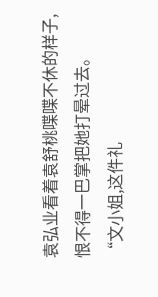袁弘业看着袁舒桃喋喋不休的样子,恨不得一巴掌把她打晕过去。
“文小姐,这件礼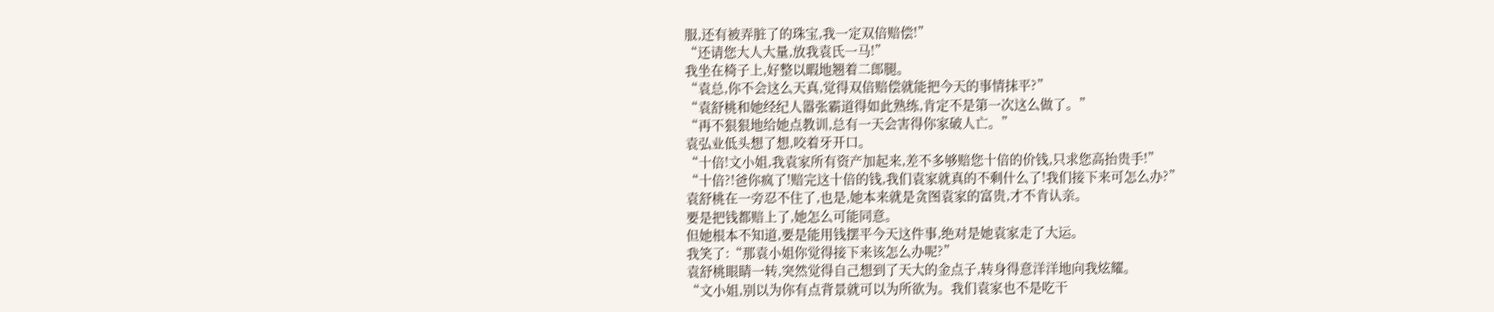服,还有被弄脏了的珠宝,我一定双倍赔偿!”
“还请您大人大量,放我袁氏一马!”
我坐在椅子上,好整以暇地翘着二郎腿。
“袁总,你不会这么天真,觉得双倍赔偿就能把今天的事情抹平?”
“袁舒桃和她经纪人嚣张霸道得如此熟练,肯定不是第一次这么做了。”
“再不狠狠地给她点教训,总有一天会害得你家破人亡。”
袁弘业低头想了想,咬着牙开口。
“十倍!文小姐,我袁家所有资产加起来,差不多够赔您十倍的价钱,只求您高抬贵手!”
“十倍?!爸你疯了!赔完这十倍的钱,我们袁家就真的不剩什么了!我们接下来可怎么办?”
袁舒桃在一旁忍不住了,也是,她本来就是贪图袁家的富贵,才不肯认亲。
要是把钱都赔上了,她怎么可能同意。
但她根本不知道,要是能用钱摆平今天这件事,绝对是她袁家走了大运。
我笑了:“那袁小姐你觉得接下来该怎么办呢?”
袁舒桃眼睛一转,突然觉得自己想到了天大的金点子,转身得意洋洋地向我炫耀。
“文小姐,别以为你有点背景就可以为所欲为。我们袁家也不是吃干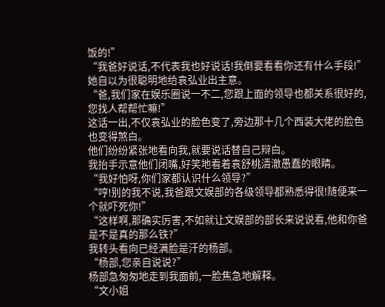饭的!”
“我爸好说话,不代表我也好说话!我倒要看看你还有什么手段!”
她自以为很聪明地给袁弘业出主意。
“爸,我们家在娱乐圈说一不二,您跟上面的领导也都关系很好的,您找人帮帮忙嘛!”
这话一出,不仅袁弘业的脸色变了,旁边那十几个西装大佬的脸色也变得煞白。
他们纷纷紧张地看向我,就要说话替自己辩白。
我抬手示意他们闭嘴,好笑地看着袁舒桃清澈愚蠢的眼睛。
“我好怕呀,你们家都认识什么领导?”
“哼!别的我不说,我爸跟文娱部的各级领导都熟悉得很!随便来一个就吓死你!”
“这样啊,那确实厉害,不如就让文娱部的部长来说说看,他和你爸是不是真的那么铁?”
我转头看向已经满脸是汗的杨部。
“杨部,您亲自说说?”
杨部急匆匆地走到我面前,一脸焦急地解释。
“文小姐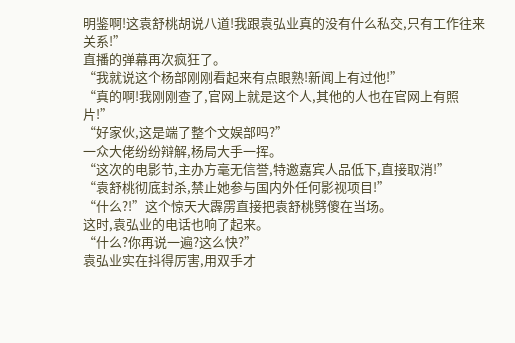明鉴啊!这袁舒桃胡说八道!我跟袁弘业真的没有什么私交,只有工作往来关系!”
直播的弹幕再次疯狂了。
“我就说这个杨部刚刚看起来有点眼熟!新闻上有过他!”
“真的啊!我刚刚查了,官网上就是这个人,其他的人也在官网上有照片!”
“好家伙,这是端了整个文娱部吗?”
一众大佬纷纷辩解,杨局大手一挥。
“这次的电影节,主办方毫无信誉,特邀嘉宾人品低下,直接取消!”
“袁舒桃彻底封杀,禁止她参与国内外任何影视项目!”
“什么?!”这个惊天大霹雳直接把袁舒桃劈傻在当场。
这时,袁弘业的电话也响了起来。
“什么?你再说一遍?这么快?”
袁弘业实在抖得厉害,用双手才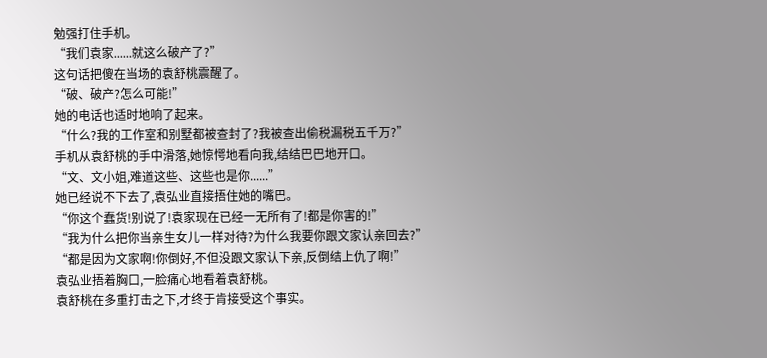勉强打住手机。
“我们袁家......就这么破产了?”
这句话把傻在当场的袁舒桃震醒了。
“破、破产?怎么可能!”
她的电话也适时地响了起来。
“什么?我的工作室和别墅都被查封了?我被查出偷税漏税五千万?”
手机从袁舒桃的手中滑落,她惊愕地看向我,结结巴巴地开口。
“文、文小姐,难道这些、这些也是你......”
她已经说不下去了,袁弘业直接捂住她的嘴巴。
“你这个蠢货!别说了!袁家现在已经一无所有了!都是你害的!”
“我为什么把你当亲生女儿一样对待?为什么我要你跟文家认亲回去?”
“都是因为文家啊!你倒好,不但没跟文家认下亲,反倒结上仇了啊!”
袁弘业捂着胸口,一脸痛心地看着袁舒桃。
袁舒桃在多重打击之下,才终于肯接受这个事实。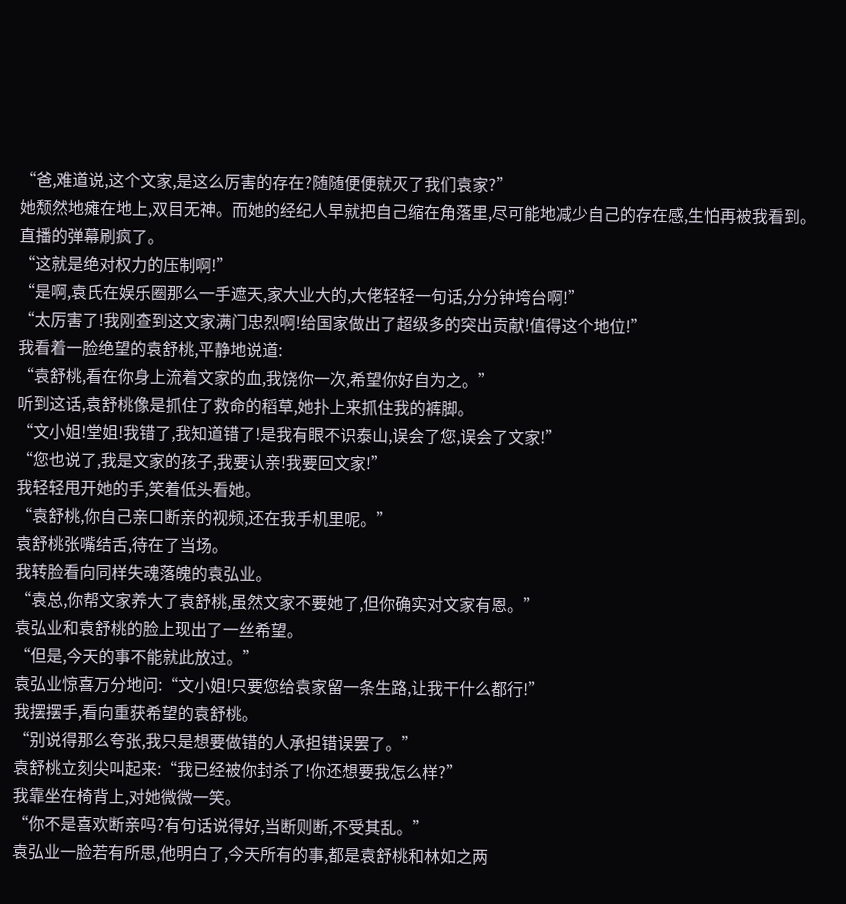“爸,难道说,这个文家,是这么厉害的存在?随随便便就灭了我们袁家?”
她颓然地瘫在地上,双目无神。而她的经纪人早就把自己缩在角落里,尽可能地减少自己的存在感,生怕再被我看到。
直播的弹幕刷疯了。
“这就是绝对权力的压制啊!”
“是啊,袁氏在娱乐圈那么一手遮天,家大业大的,大佬轻轻一句话,分分钟垮台啊!”
“太厉害了!我刚查到这文家满门忠烈啊!给国家做出了超级多的突出贡献!值得这个地位!”
我看着一脸绝望的袁舒桃,平静地说道:
“袁舒桃,看在你身上流着文家的血,我饶你一次,希望你好自为之。”
听到这话,袁舒桃像是抓住了救命的稻草,她扑上来抓住我的裤脚。
“文小姐!堂姐!我错了,我知道错了!是我有眼不识泰山,误会了您,误会了文家!”
“您也说了,我是文家的孩子,我要认亲!我要回文家!”
我轻轻甩开她的手,笑着低头看她。
“袁舒桃,你自己亲口断亲的视频,还在我手机里呢。”
袁舒桃张嘴结舌,待在了当场。
我转脸看向同样失魂落魄的袁弘业。
“袁总,你帮文家养大了袁舒桃,虽然文家不要她了,但你确实对文家有恩。”
袁弘业和袁舒桃的脸上现出了一丝希望。
“但是,今天的事不能就此放过。”
袁弘业惊喜万分地问:“文小姐!只要您给袁家留一条生路,让我干什么都行!”
我摆摆手,看向重获希望的袁舒桃。
“别说得那么夸张,我只是想要做错的人承担错误罢了。”
袁舒桃立刻尖叫起来:“我已经被你封杀了!你还想要我怎么样?”
我靠坐在椅背上,对她微微一笑。
“你不是喜欢断亲吗?有句话说得好,当断则断,不受其乱。”
袁弘业一脸若有所思,他明白了,今天所有的事,都是袁舒桃和林如之两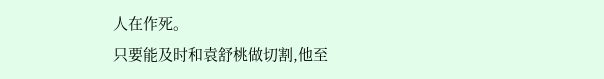人在作死。
只要能及时和袁舒桃做切割,他至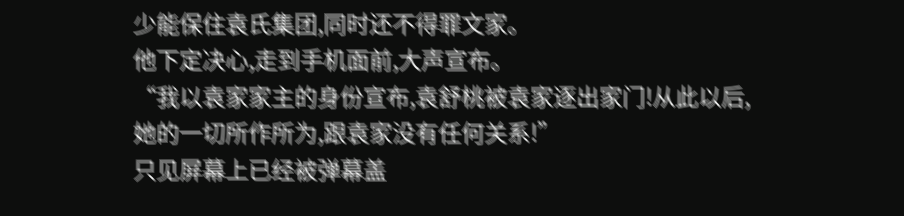少能保住袁氏集团,同时还不得罪文家。
他下定决心,走到手机面前,大声宣布。
“我以袁家家主的身份宣布,袁舒桃被袁家逐出家门!从此以后,她的一切所作所为,跟袁家没有任何关系!”
只见屏幕上已经被弹幕盖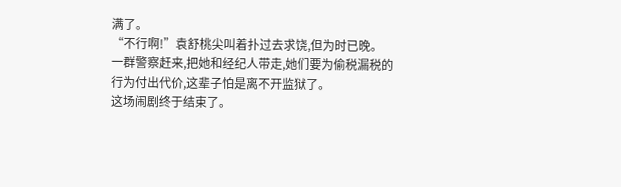满了。
“不行啊!”袁舒桃尖叫着扑过去求饶,但为时已晚。
一群警察赶来,把她和经纪人带走,她们要为偷税漏税的行为付出代价,这辈子怕是离不开监狱了。
这场闹剧终于结束了。